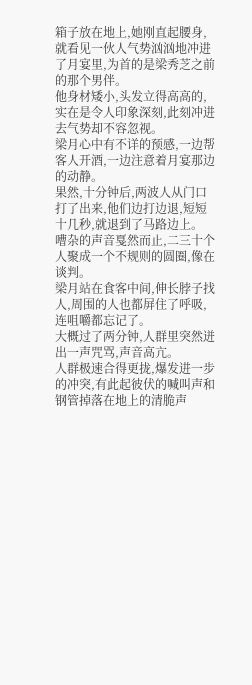箱子放在地上,她刚直起腰身,就看见一伙人气势汹汹地冲进了月宴里,为首的是梁秀芝之前的那个男伴。
他身材矮小,头发立得高高的,实在是令人印象深刻,此刻冲进去气势却不容忽视。
梁月心中有不详的预感,一边帮客人开酒,一边注意着月宴那边的动静。
果然,十分钟后,两波人从门口打了出来,他们边打边退,短短十几秒,就退到了马路边上。
嘈杂的声音戛然而止,二三十个人聚成一个不规则的圆圈,像在谈判。
梁月站在食客中间,伸长脖子找人,周围的人也都屏住了呼吸,连咀嚼都忘记了。
大概过了两分钟,人群里突然迸出一声咒骂,声音高亢。
人群极速合得更拢,爆发进一步的冲突,有此起彼伏的喊叫声和钢管掉落在地上的清脆声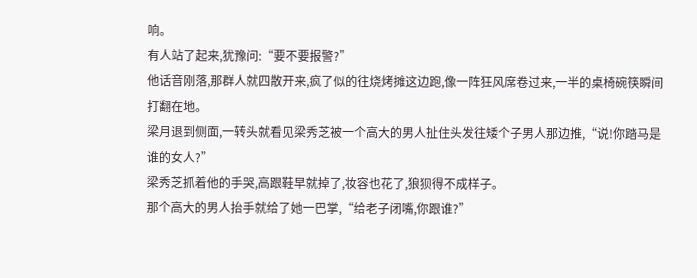响。
有人站了起来,犹豫问:“要不要报警?”
他话音刚落,那群人就四散开来,疯了似的往烧烤摊这边跑,像一阵狂风席卷过来,一半的桌椅碗筷瞬间打翻在地。
梁月退到侧面,一转头就看见梁秀芝被一个高大的男人扯住头发往矮个子男人那边推,“说!你踏马是谁的女人?”
梁秀芝抓着他的手哭,高跟鞋早就掉了,妆容也花了,狼狈得不成样子。
那个高大的男人抬手就给了她一巴掌,“给老子闭嘴,你跟谁?”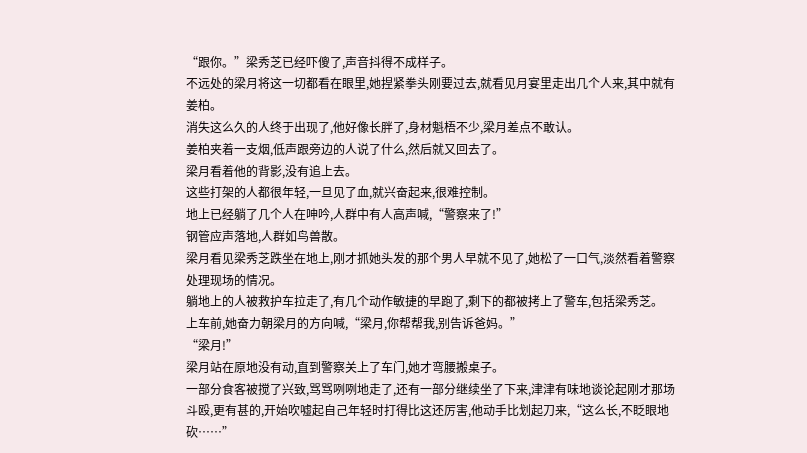“跟你。”梁秀芝已经吓傻了,声音抖得不成样子。
不远处的梁月将这一切都看在眼里,她捏紧拳头刚要过去,就看见月宴里走出几个人来,其中就有姜柏。
消失这么久的人终于出现了,他好像长胖了,身材魁梧不少,梁月差点不敢认。
姜柏夹着一支烟,低声跟旁边的人说了什么,然后就又回去了。
梁月看着他的背影,没有追上去。
这些打架的人都很年轻,一旦见了血,就兴奋起来,很难控制。
地上已经躺了几个人在呻吟,人群中有人高声喊,“警察来了!”
钢管应声落地,人群如鸟兽散。
梁月看见梁秀芝跌坐在地上,刚才抓她头发的那个男人早就不见了,她松了一口气,淡然看着警察处理现场的情况。
躺地上的人被救护车拉走了,有几个动作敏捷的早跑了,剩下的都被拷上了警车,包括梁秀芝。
上车前,她奋力朝梁月的方向喊,“梁月,你帮帮我,别告诉爸妈。”
“梁月!”
梁月站在原地没有动,直到警察关上了车门,她才弯腰搬桌子。
一部分食客被搅了兴致,骂骂咧咧地走了,还有一部分继续坐了下来,津津有味地谈论起刚才那场斗殴,更有甚的,开始吹嘘起自己年轻时打得比这还厉害,他动手比划起刀来,“这么长,不眨眼地砍……”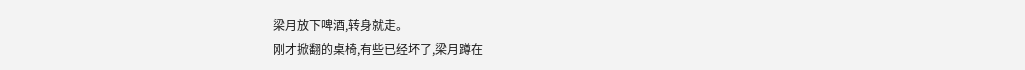梁月放下啤酒,转身就走。
刚才掀翻的桌椅,有些已经坏了,梁月蹲在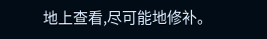地上查看,尽可能地修补。